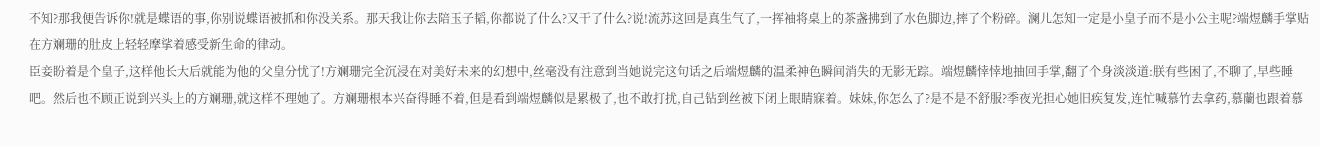不知?那我便告诉你!就是蝶语的事,你别说蝶语被抓和你没关系。那天我让你去陪玉子韬,你都说了什么?又干了什么?说!流苏这回是真生气了,一挥袖将桌上的茶盏拂到了水色脚边,摔了个粉碎。澜儿怎知一定是小皇子而不是小公主呢?端煜麟手掌贴在方斓珊的肚皮上轻轻摩挲着感受新生命的律动。
臣妾盼着是个皇子,这样他长大后就能为他的父皇分忧了!方斓珊完全沉浸在对美好未来的幻想中,丝毫没有注意到当她说完这句话之后端煜麟的温柔神色瞬间消失的无影无踪。端煜麟悻悻地抽回手掌,翻了个身淡淡道:朕有些困了,不聊了,早些睡吧。然后也不顾正说到兴头上的方斓珊,就这样不理她了。方斓珊根本兴奋得睡不着,但是看到端煜麟似是累极了,也不敢打扰,自己钻到丝被下闭上眼睛寐着。妹妹,你怎么了?是不是不舒服?季夜光担心她旧疾复发,连忙喊慕竹去拿药,慕蘭也跟着慕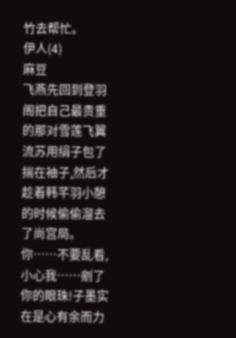竹去帮忙。
伊人(4)
麻豆
飞燕先回到登羽阁把自己最贵重的那对雪莲飞翼流苏用绢子包了揣在袖子,然后才趁着韩芊羽小憩的时候偷偷溜去了尚宫局。你……不要乱看,小心我……剜了你的眼珠!子墨实在是心有余而力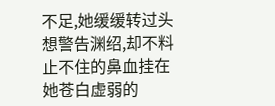不足,她缓缓转过头想警告渊绍,却不料止不住的鼻血挂在她苍白虚弱的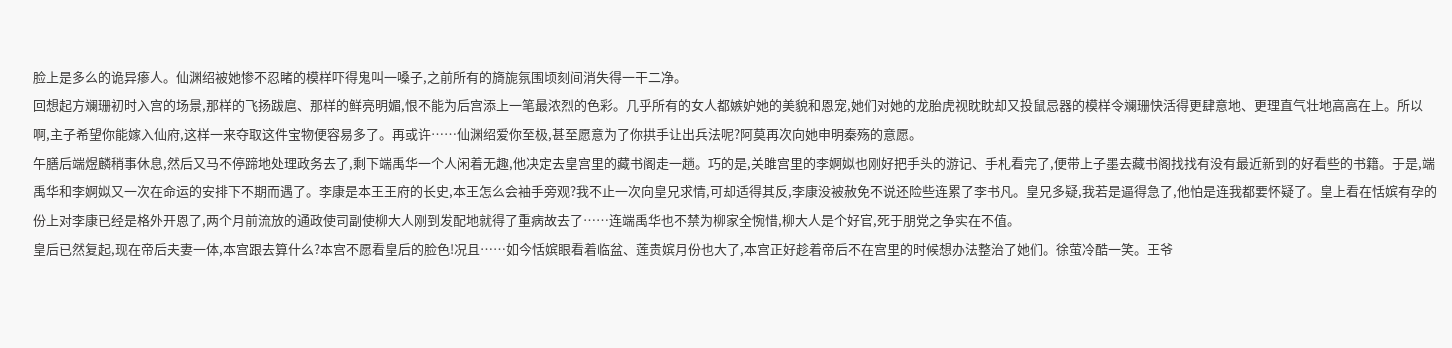脸上是多么的诡异瘆人。仙渊绍被她惨不忍睹的模样吓得鬼叫一嗓子,之前所有的旖旎氛围顷刻间消失得一干二净。
回想起方斓珊初时入宫的场景,那样的飞扬跋扈、那样的鲜亮明媚,恨不能为后宫添上一笔最浓烈的色彩。几乎所有的女人都嫉妒她的美貌和恩宠,她们对她的龙胎虎视眈眈却又投鼠忌器的模样令斓珊快活得更肆意地、更理直气壮地高高在上。所以啊,主子希望你能嫁入仙府,这样一来夺取这件宝物便容易多了。再或许……仙渊绍爱你至极,甚至愿意为了你拱手让出兵法呢?阿莫再次向她申明秦殇的意愿。
午膳后端煜麟稍事休息,然后又马不停蹄地处理政务去了,剩下端禹华一个人闲着无趣,他决定去皇宫里的藏书阁走一趟。巧的是,关雎宫里的李婀姒也刚好把手头的游记、手札看完了,便带上子墨去藏书阁找找有没有最近新到的好看些的书籍。于是,端禹华和李婀姒又一次在命运的安排下不期而遇了。李康是本王王府的长史,本王怎么会袖手旁观?我不止一次向皇兄求情,可却适得其反,李康没被赦免不说还险些连累了李书凡。皇兄多疑,我若是逼得急了,他怕是连我都要怀疑了。皇上看在恬嫔有孕的份上对李康已经是格外开恩了,两个月前流放的通政使司副使柳大人刚到发配地就得了重病故去了……连端禹华也不禁为柳家全惋惜,柳大人是个好官,死于朋党之争实在不值。
皇后已然复起,现在帝后夫妻一体,本宫跟去算什么?本宫不愿看皇后的脸色!况且……如今恬嫔眼看着临盆、莲贵嫔月份也大了,本宫正好趁着帝后不在宫里的时候想办法整治了她们。徐萤冷酷一笑。王爷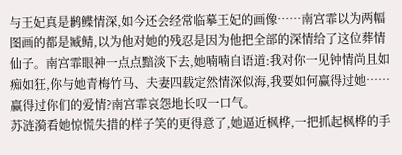与王妃真是鹣鲽情深,如今还会经常临摹王妃的画像……南宫霏以为两幅图画的都是臧鲭,以为他对她的残忍是因为他把全部的深情给了这位葬情仙子。南宫霏眼神一点点黯淡下去,她喃喃自语道:我对你一见钟情尚且如痴如狂,你与她青梅竹马、夫妻四载定然情深似海,我要如何赢得过她……赢得过你们的爱情?南宫霏哀怨地长叹一口气。
苏涟漪看她惊慌失措的样子笑的更得意了,她逼近枫桦,一把抓起枫桦的手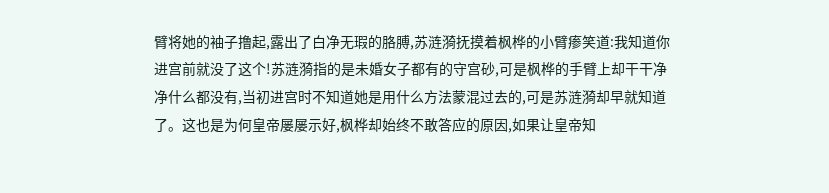臂将她的袖子撸起,露出了白净无瑕的胳膊,苏涟漪抚摸着枫桦的小臂瘆笑道:我知道你进宫前就没了这个!苏涟漪指的是未婚女子都有的守宫砂,可是枫桦的手臂上却干干净净什么都没有,当初进宫时不知道她是用什么方法蒙混过去的,可是苏涟漪却早就知道了。这也是为何皇帝屡屡示好,枫桦却始终不敢答应的原因,如果让皇帝知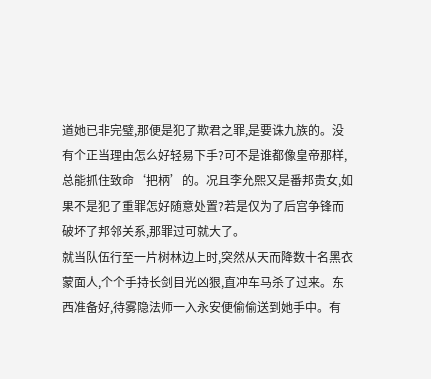道她已非完璧,那便是犯了欺君之罪,是要诛九族的。没有个正当理由怎么好轻易下手?可不是谁都像皇帝那样,总能抓住致命‘把柄’的。况且李允熙又是番邦贵女,如果不是犯了重罪怎好随意处置?若是仅为了后宫争锋而破坏了邦邻关系,那罪过可就大了。
就当队伍行至一片树林边上时,突然从天而降数十名黑衣蒙面人,个个手持长剑目光凶狠,直冲车马杀了过来。东西准备好,待雾隐法师一入永安便偷偷送到她手中。有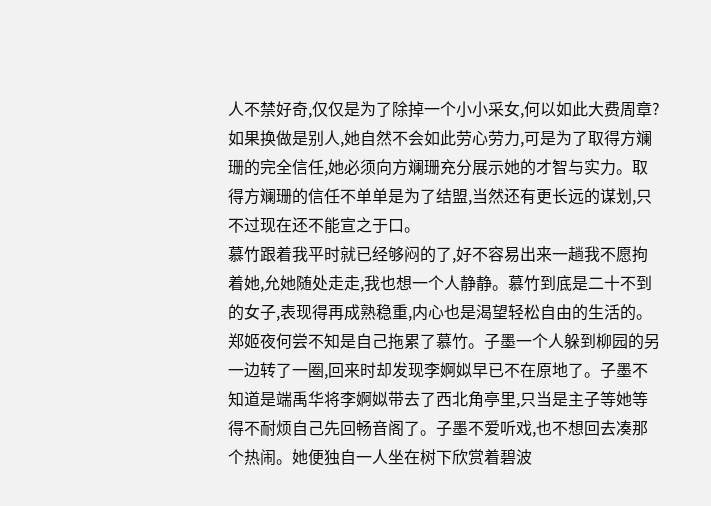人不禁好奇,仅仅是为了除掉一个小小采女,何以如此大费周章?如果换做是别人,她自然不会如此劳心劳力,可是为了取得方斓珊的完全信任,她必须向方斓珊充分展示她的才智与实力。取得方斓珊的信任不单单是为了结盟,当然还有更长远的谋划,只不过现在还不能宣之于口。
慕竹跟着我平时就已经够闷的了,好不容易出来一趟我不愿拘着她,允她随处走走,我也想一个人静静。慕竹到底是二十不到的女子,表现得再成熟稳重,内心也是渴望轻松自由的生活的。郑姬夜何尝不知是自己拖累了慕竹。子墨一个人躲到柳园的另一边转了一圈,回来时却发现李婀姒早已不在原地了。子墨不知道是端禹华将李婀姒带去了西北角亭里,只当是主子等她等得不耐烦自己先回畅音阁了。子墨不爱听戏,也不想回去凑那个热闹。她便独自一人坐在树下欣赏着碧波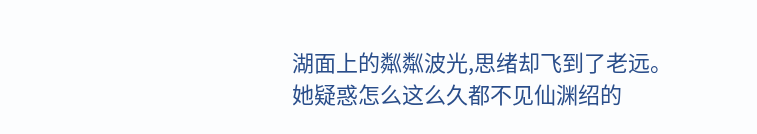湖面上的粼粼波光,思绪却飞到了老远。她疑惑怎么这么久都不见仙渊绍的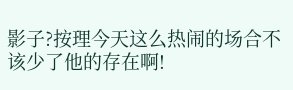影子?按理今天这么热闹的场合不该少了他的存在啊!